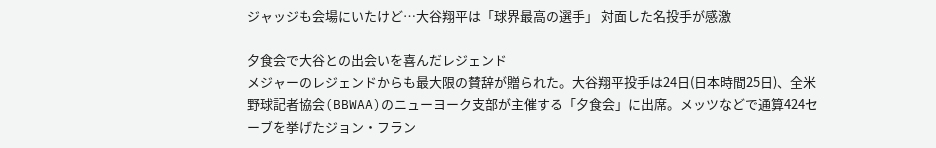ジャッジも会場にいたけど…大谷翔平は「球界最高の選手」 対面した名投手が感激

夕食会で大谷との出会いを喜んだレジェンド
メジャーのレジェンドからも最大限の賛辞が贈られた。大谷翔平投手は24日(日本時間25日)、全米野球記者協会(BBWAA)のニューヨーク支部が主催する「夕食会」に出席。メッツなどで通算424セーブを挙げたジョン・フラン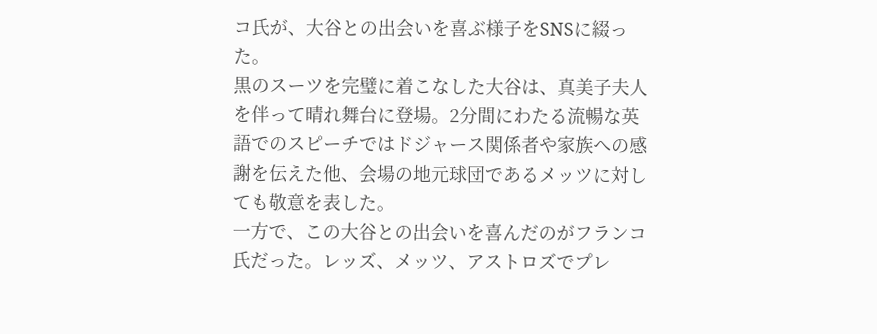コ氏が、大谷との出会いを喜ぶ様子をSNSに綴った。
黒のスーツを完璧に着こなした大谷は、真美子夫人を伴って晴れ舞台に登場。2分間にわたる流暢な英語でのスピーチではドジャース関係者や家族への感謝を伝えた他、会場の地元球団であるメッツに対しても敬意を表した。
一方で、この大谷との出会いを喜んだのがフランコ氏だった。レッズ、メッツ、アストロズでプレ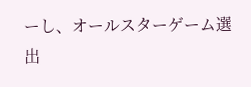ーし、オールスターゲーム選出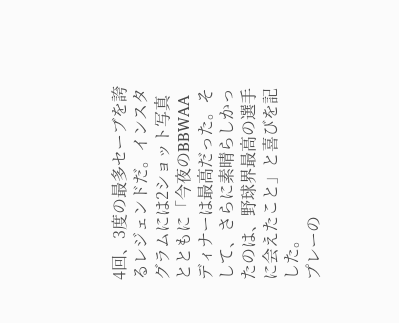4回、3度の最多セーブを誇るレジェンドだ。インスタグラムには2ショット写真とともに「今夜のBBWAAディナーは最高だった。そして、さらに素晴らしかったのは、野球界最高の選手に会えたこと」と喜びを記した。
プレーの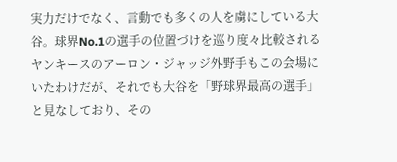実力だけでなく、言動でも多くの人を虜にしている大谷。球界No.1の選手の位置づけを巡り度々比較されるヤンキースのアーロン・ジャッジ外野手もこの会場にいたわけだが、それでも大谷を「野球界最高の選手」と見なしており、その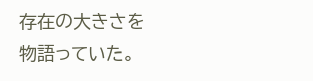存在の大きさを物語っていた。